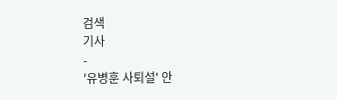검색
기사
-
'유병훈 사퇴설' 안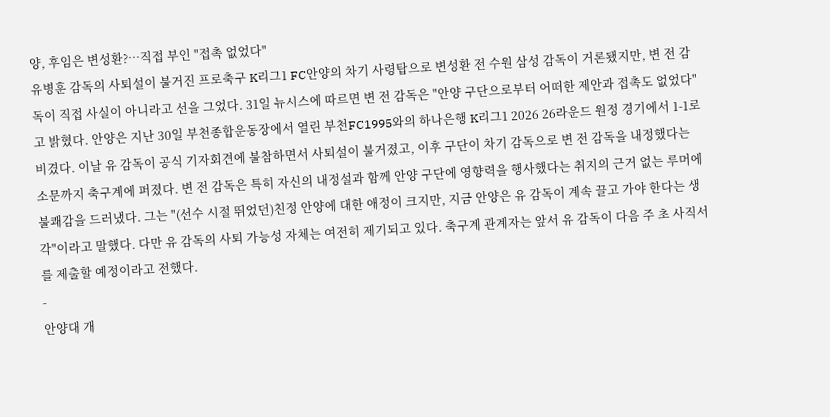양, 후임은 변성환?…직접 부인 "접촉 없었다"
유병훈 감독의 사퇴설이 불거진 프로축구 K리그1 FC안양의 차기 사령탑으로 변성환 전 수원 삼성 감독이 거론됐지만, 변 전 감독이 직접 사실이 아니라고 선을 그었다. 31일 뉴시스에 따르면 변 전 감독은 "안양 구단으로부터 어떠한 제안과 접촉도 없었다"고 밝혔다. 안양은 지난 30일 부천종합운동장에서 열린 부천FC1995와의 하나은행 K리그1 2026 26라운드 원정 경기에서 1-1로 비겼다. 이날 유 감독이 공식 기자회견에 불참하면서 사퇴설이 불거졌고, 이후 구단이 차기 감독으로 변 전 감독을 내정했다는 소문까지 축구계에 퍼졌다. 변 전 감독은 특히 자신의 내정설과 함께 안양 구단에 영향력을 행사했다는 취지의 근거 없는 루머에 불쾌감을 드러냈다. 그는 "(선수 시절 뛰었던)친정 안양에 대한 애정이 크지만, 지금 안양은 유 감독이 계속 끌고 가야 한다는 생각"이라고 말했다. 다만 유 감독의 사퇴 가능성 자체는 여전히 제기되고 있다. 축구계 관계자는 앞서 유 감독이 다음 주 초 사직서를 제출할 예정이라고 전했다.
-
안양대 개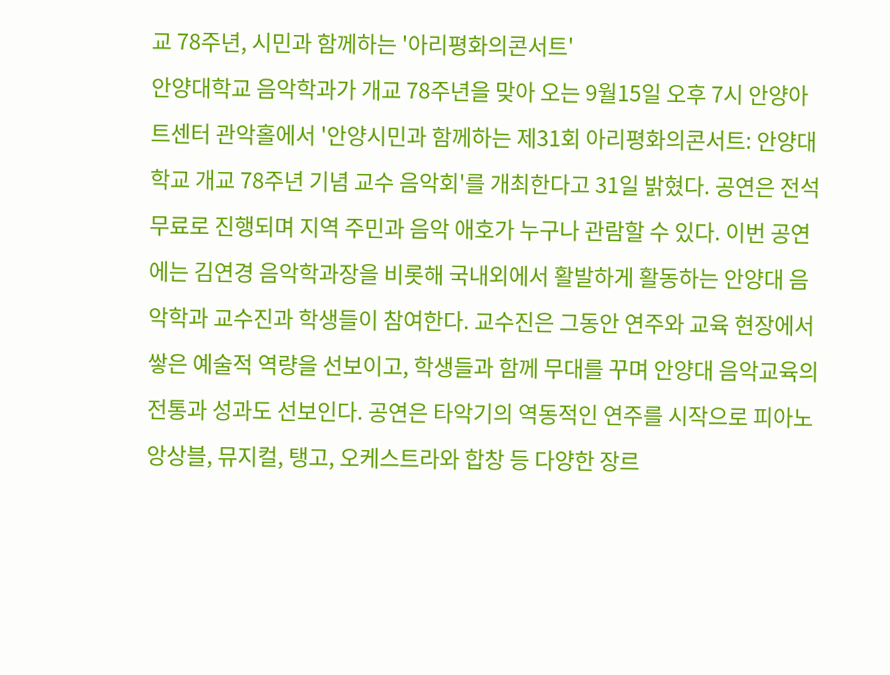교 78주년, 시민과 함께하는 '아리평화의콘서트'
안양대학교 음악학과가 개교 78주년을 맞아 오는 9월15일 오후 7시 안양아트센터 관악홀에서 '안양시민과 함께하는 제31회 아리평화의콘서트: 안양대학교 개교 78주년 기념 교수 음악회'를 개최한다고 31일 밝혔다. 공연은 전석 무료로 진행되며 지역 주민과 음악 애호가 누구나 관람할 수 있다. 이번 공연에는 김연경 음악학과장을 비롯해 국내외에서 활발하게 활동하는 안양대 음악학과 교수진과 학생들이 참여한다. 교수진은 그동안 연주와 교육 현장에서 쌓은 예술적 역량을 선보이고, 학생들과 함께 무대를 꾸며 안양대 음악교육의 전통과 성과도 선보인다. 공연은 타악기의 역동적인 연주를 시작으로 피아노 앙상블, 뮤지컬, 탱고, 오케스트라와 합창 등 다양한 장르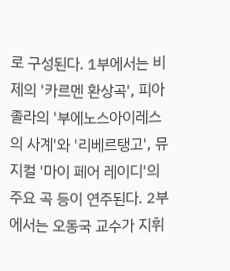로 구성된다. 1부에서는 비제의 '카르멘 환상곡', 피아졸라의 '부에노스아이레스의 사계'와 '리베르탱고', 뮤지컬 '마이 페어 레이디'의 주요 곡 등이 연주된다. 2부에서는 오동국 교수가 지휘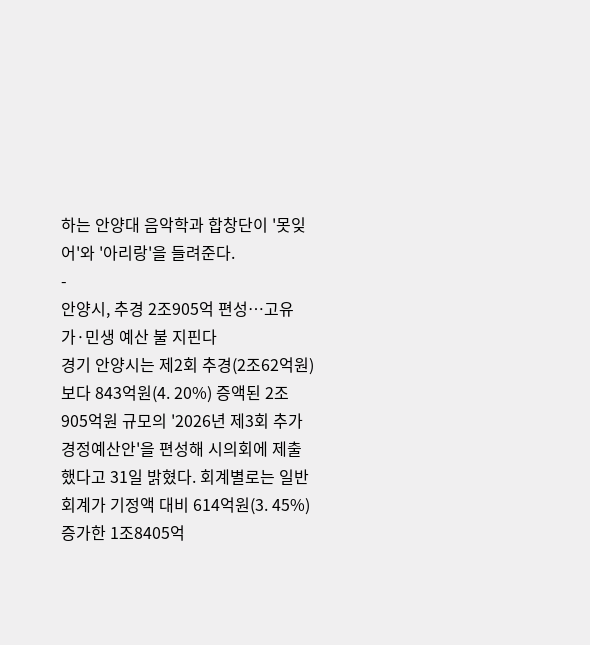하는 안양대 음악학과 합창단이 '못잊어'와 '아리랑'을 들려준다.
-
안양시, 추경 2조905억 편성…고유가·민생 예산 불 지핀다
경기 안양시는 제2회 추경(2조62억원)보다 843억원(4. 20%) 증액된 2조905억원 규모의 '2026년 제3회 추가경정예산안'을 편성해 시의회에 제출했다고 31일 밝혔다. 회계별로는 일반회계가 기정액 대비 614억원(3. 45%) 증가한 1조8405억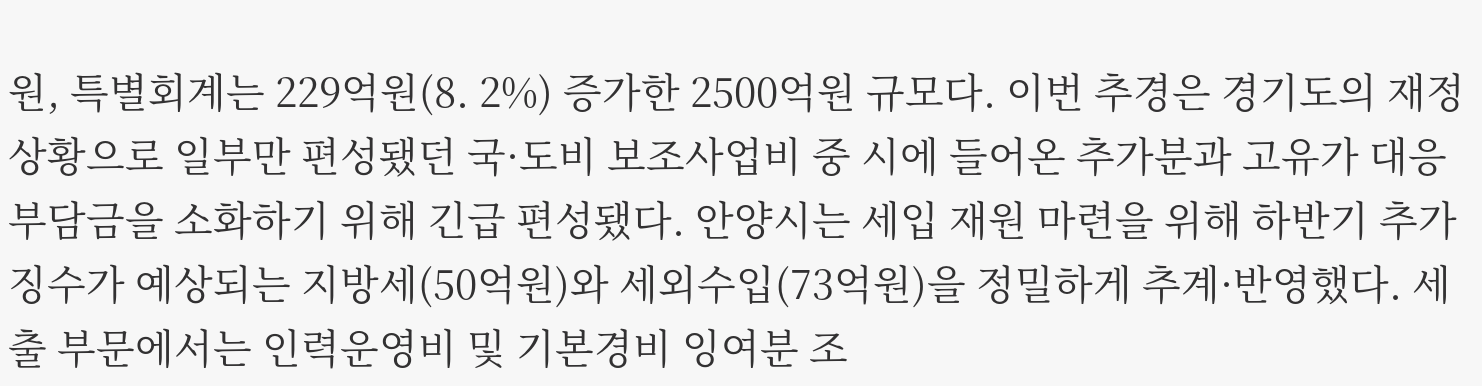원, 특별회계는 229억원(8. 2%) 증가한 2500억원 규모다. 이번 추경은 경기도의 재정 상황으로 일부만 편성됐던 국·도비 보조사업비 중 시에 들어온 추가분과 고유가 대응 부담금을 소화하기 위해 긴급 편성됐다. 안양시는 세입 재원 마련을 위해 하반기 추가 징수가 예상되는 지방세(50억원)와 세외수입(73억원)을 정밀하게 추계·반영했다. 세출 부문에서는 인력운영비 및 기본경비 잉여분 조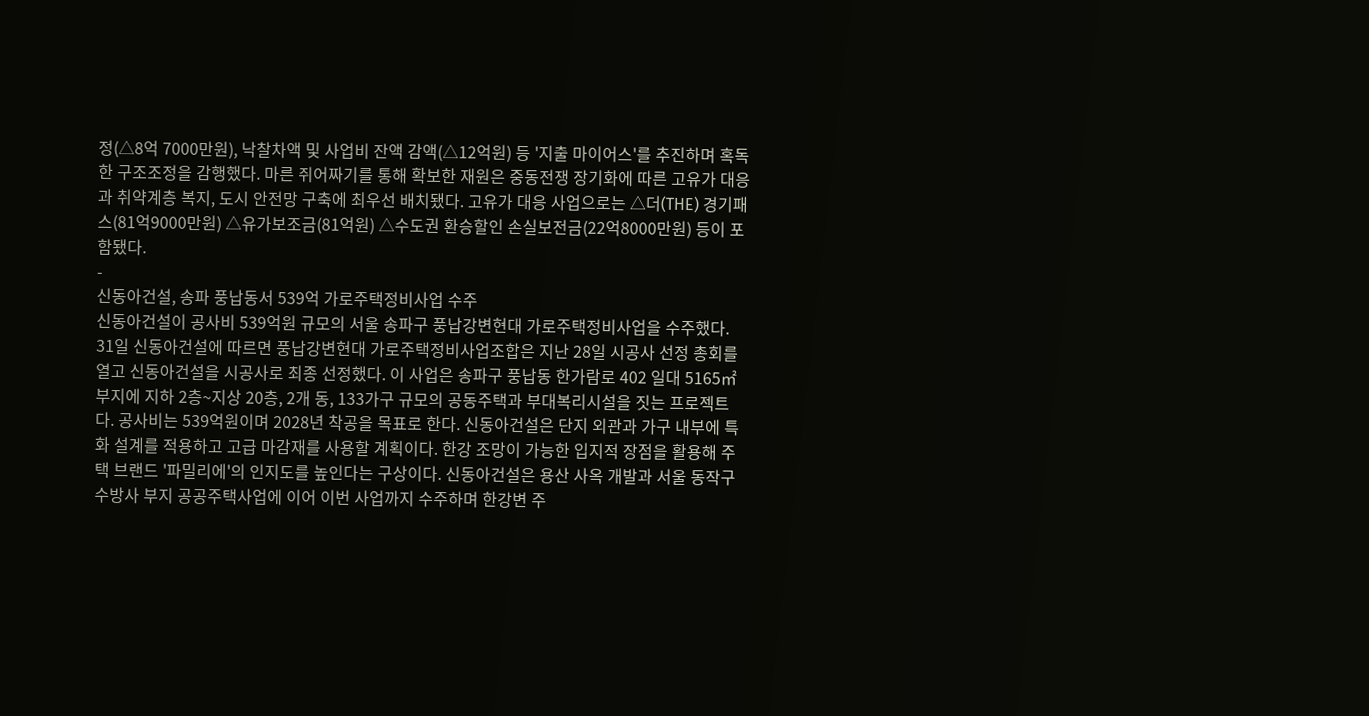정(△8억 7000만원), 낙찰차액 및 사업비 잔액 감액(△12억원) 등 '지출 마이어스'를 추진하며 혹독한 구조조정을 감행했다. 마른 쥐어짜기를 통해 확보한 재원은 중동전쟁 장기화에 따른 고유가 대응과 취약계층 복지, 도시 안전망 구축에 최우선 배치됐다. 고유가 대응 사업으로는 △더(THE) 경기패스(81억9000만원) △유가보조금(81억원) △수도권 환승할인 손실보전금(22억8000만원) 등이 포함됐다.
-
신동아건설, 송파 풍납동서 539억 가로주택정비사업 수주
신동아건설이 공사비 539억원 규모의 서울 송파구 풍납강변현대 가로주택정비사업을 수주했다. 31일 신동아건설에 따르면 풍납강변현대 가로주택정비사업조합은 지난 28일 시공사 선정 총회를 열고 신동아건설을 시공사로 최종 선정했다. 이 사업은 송파구 풍납동 한가람로 402 일대 5165㎡ 부지에 지하 2층~지상 20층, 2개 동, 133가구 규모의 공동주택과 부대복리시설을 짓는 프로젝트다. 공사비는 539억원이며 2028년 착공을 목표로 한다. 신동아건설은 단지 외관과 가구 내부에 특화 설계를 적용하고 고급 마감재를 사용할 계획이다. 한강 조망이 가능한 입지적 장점을 활용해 주택 브랜드 '파밀리에'의 인지도를 높인다는 구상이다. 신동아건설은 용산 사옥 개발과 서울 동작구 수방사 부지 공공주택사업에 이어 이번 사업까지 수주하며 한강변 주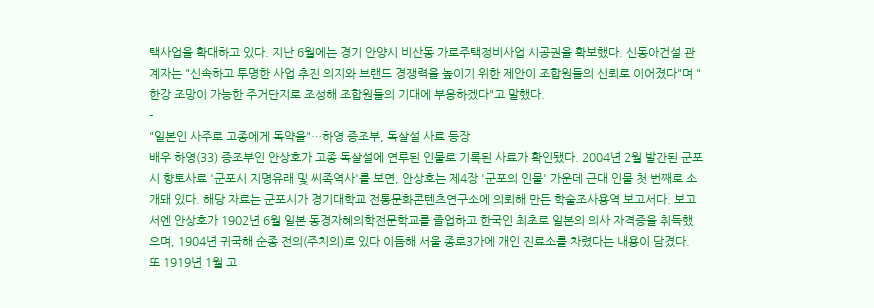택사업을 확대하고 있다. 지난 6월에는 경기 안양시 비산동 가로주택정비사업 시공권을 확보했다. 신동아건설 관계자는 "신속하고 투명한 사업 추진 의지와 브랜드 경쟁력을 높이기 위한 제안이 조합원들의 신뢰로 이어졌다"며 "한강 조망이 가능한 주거단지로 조성해 조합원들의 기대에 부응하겠다"고 말했다.
-
"일본인 사주로 고종에게 독약을"…하영 증조부, 독살설 사료 등장
배우 하영(33) 증조부인 안상호가 고종 독살설에 연루된 인물로 기록된 사료가 확인됐다. 2004년 2월 발간된 군포시 향토사료 '군포시 지명유래 및 씨족역사'를 보면, 안상호는 제4장 '군포의 인물' 가운데 근대 인물 첫 번째로 소개돼 있다. 해당 자료는 군포시가 경기대학교 전통문화콘텐츠연구소에 의뢰해 만든 학술조사용역 보고서다. 보고서엔 안상호가 1902년 6월 일본 동경자혜의학전문학교를 졸업하고 한국인 최초로 일본의 의사 자격증을 취득했으며, 1904년 귀국해 순종 전의(주치의)로 있다 이듬해 서울 종로3가에 개인 진료소를 차렸다는 내용이 담겼다. 또 1919년 1월 고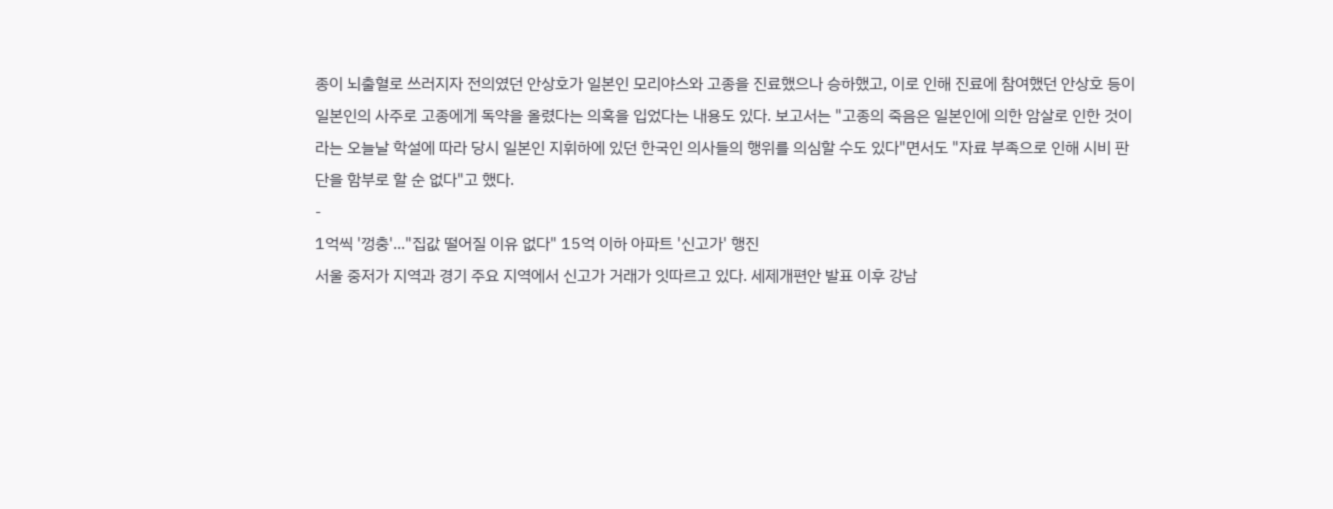종이 뇌출혈로 쓰러지자 전의였던 안상호가 일본인 모리야스와 고종을 진료했으나 승하했고, 이로 인해 진료에 참여했던 안상호 등이 일본인의 사주로 고종에게 독약을 올렸다는 의혹을 입었다는 내용도 있다. 보고서는 "고종의 죽음은 일본인에 의한 암살로 인한 것이라는 오늘날 학설에 따라 당시 일본인 지휘하에 있던 한국인 의사들의 행위를 의심할 수도 있다"면서도 "자료 부족으로 인해 시비 판단을 함부로 할 순 없다"고 했다.
-
1억씩 '껑충'..."집값 떨어질 이유 없다" 15억 이하 아파트 '신고가' 행진
서울 중저가 지역과 경기 주요 지역에서 신고가 거래가 잇따르고 있다. 세제개편안 발표 이후 강남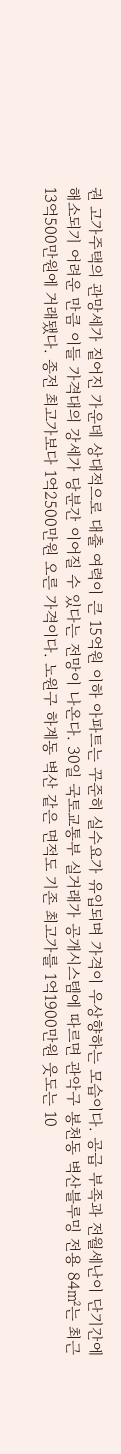권 고가주택의 관망세가 짙어진 가운데 상대적으로 대출 여력이 큰 15억원 이하 아파트는 꾸준히 실수요가 유입되며 가격이 우상향하는 모습이다. 공급 부족과 전월세난이 단기간에 해소되기 어려운 만큼 이들 가격대의 강세가 당분간 이어질 수 있다는 전망이 나온다. 30일 국토교통부 실거래가 공개시스템에 따르면 관악구 봉천동 벽산블루밍 전용 84㎡는 최근 13억500만원에 거래됐다. 종전 최고가보다 1억2500만원 오른 가격이다. 노원구 하계동 벽산 같은 면적도 기존 최고가를 1억1900만원 웃도는 10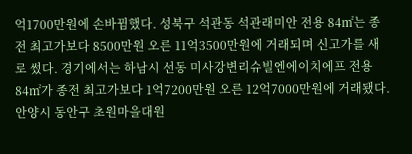억1700만원에 손바뀜했다. 성북구 석관동 석관래미안 전용 84㎡는 종전 최고가보다 8500만원 오른 11억3500만원에 거래되며 신고가를 새로 썼다. 경기에서는 하남시 선동 미사강변리슈빌엔에이치에프 전용 84㎡가 종전 최고가보다 1억7200만원 오른 12억7000만원에 거래됐다. 안양시 동안구 초원마을대원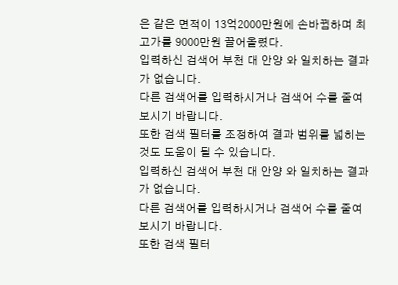은 같은 면적이 13억2000만원에 손바뀜하며 최고가를 9000만원 끌어올렸다.
입력하신 검색어 부천 대 안양 와 일치하는 결과가 없습니다.
다른 검색어를 입력하시거나 검색어 수를 줄여 보시기 바랍니다.
또한 검색 필터를 조정하여 결과 범위를 넓히는 것도 도움이 될 수 있습니다.
입력하신 검색어 부천 대 안양 와 일치하는 결과가 없습니다.
다른 검색어를 입력하시거나 검색어 수를 줄여 보시기 바랍니다.
또한 검색 필터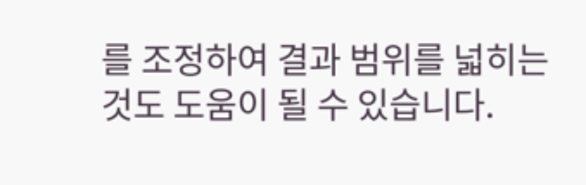를 조정하여 결과 범위를 넓히는 것도 도움이 될 수 있습니다.